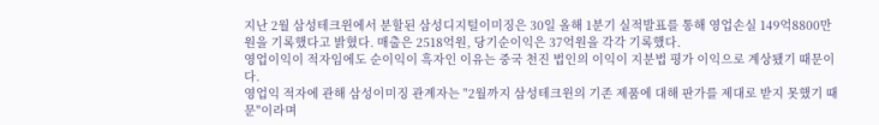지난 2월 삼성테크윈에서 분할된 삼성디지털이미징은 30일 올해 1분기 실적발표를 통해 영업손실 149억8800만원을 기록했다고 밝혔다. 매출은 2518억원, 당기순이익은 37억원을 각각 기록했다.
영업이익이 적자임에도 순이익이 흑자인 이유는 중국 천진 법인의 이익이 지분법 평가 이익으로 계상됐기 때문이다.
영업익 적자에 관해 삼성이미징 관계자는 "2월까지 삼성테크윈의 기존 제품에 대해 판가를 제대로 받지 못했기 때문"이라며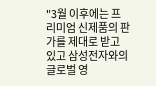"3월 이후에는 프리미엄 신제품의 판가를 제대로 받고 있고 삼성전자와의 글로벌 영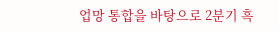업망 통합을 바탕으로 2분기 흑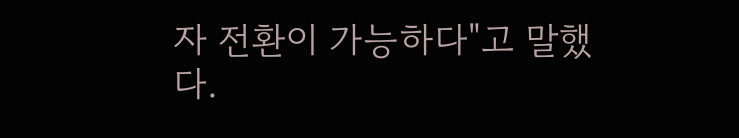자 전환이 가능하다"고 말했다.